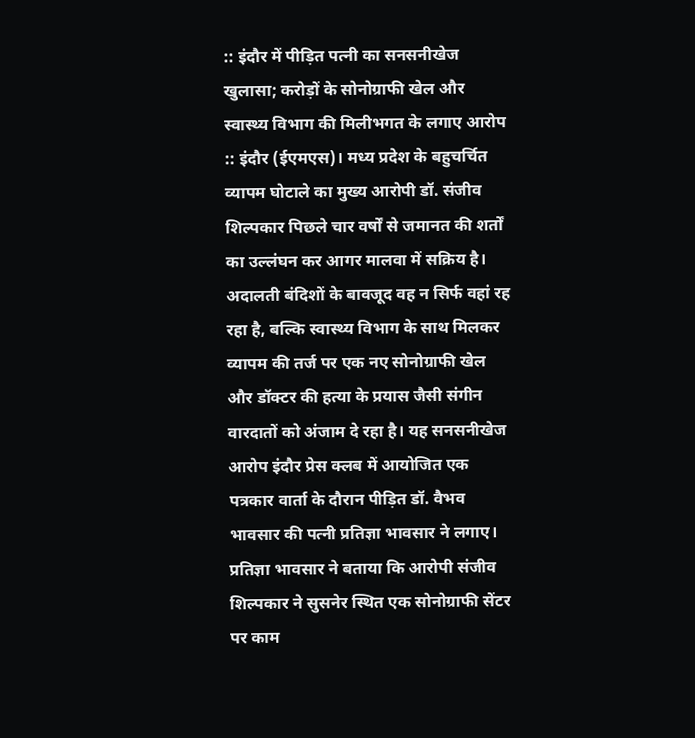:: इंदौर में पीड़ित पत्नी का सनसनीखेज खुलासा; करोड़ों के सोनोग्राफी खेल और स्वास्थ्य विभाग की मिलीभगत के लगाए आरोप :: इंदौर (ईएमएस)। मध्य प्रदेश के बहुचर्चित व्यापम घोटाले का मुख्य आरोपी डॉ. संजीव शिल्पकार पिछले चार वर्षों से जमानत की शर्तों का उल्लंघन कर आगर मालवा में सक्रिय है। अदालती बंदिशों के बावजूद वह न सिर्फ वहां रह रहा है, बल्कि स्वास्थ्य विभाग के साथ मिलकर व्यापम की तर्ज पर एक नए सोनोग्राफी खेल और डॉक्टर की हत्या के प्रयास जैसी संगीन वारदातों को अंजाम दे रहा है। यह सनसनीखेज आरोप इंदौर प्रेस क्लब में आयोजित एक पत्रकार वार्ता के दौरान पीड़ित डॉ. वैभव भावसार की पत्नी प्रतिज्ञा भावसार ने लगाए। प्रतिज्ञा भावसार ने बताया कि आरोपी संजीव शिल्पकार ने सुसनेर स्थित एक सोनोग्राफी सेंटर पर काम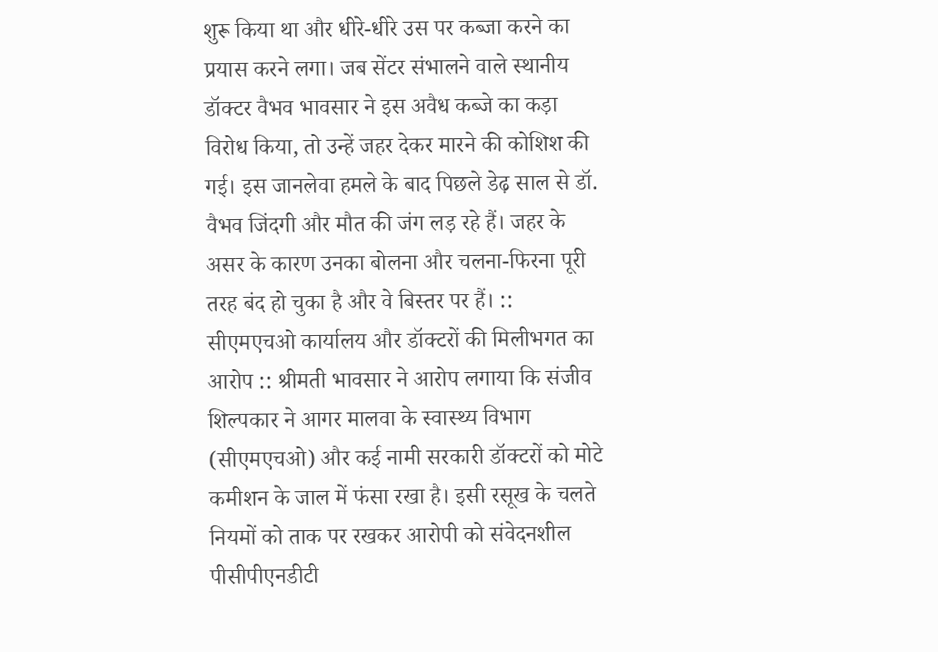शुरू किया था और धीरे-धीरे उस पर कब्जा करने का प्रयास करने लगा। जब सेंटर संभालने वाले स्थानीय डॉक्टर वैभव भावसार ने इस अवैध कब्जे का कड़ा विरोध किया, तो उन्हें जहर देकर मारने की कोशिश की गई। इस जानलेवा हमले के बाद पिछले डेढ़ साल से डॉ. वैभव जिंदगी और मौत की जंग लड़ रहे हैं। जहर के असर के कारण उनका बोलना और चलना-फिरना पूरी तरह बंद हो चुका है और वे बिस्तर पर हैं। :: सीएमएचओ कार्यालय और डॉक्टरों की मिलीभगत का आरोप :: श्रीमती भावसार ने आरोप लगाया कि संजीव शिल्पकार ने आगर मालवा के स्वास्थ्य विभाग (सीएमएचओ) और कई नामी सरकारी डॉक्टरों को मोटे कमीशन के जाल में फंसा रखा है। इसी रसूख के चलते नियमों को ताक पर रखकर आरोपी को संवेदनशील पीसीपीएनडीटी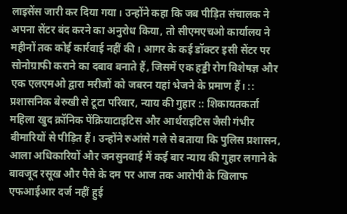लाइसेंस जारी कर दिया गया। उन्होंने कहा कि जब पीड़ित संचालक ने अपना सेंटर बंद करने का अनुरोध किया, तो सीएमएचओ कार्यालय ने महीनों तक कोई कार्रवाई नहीं की। आगर के कई डॉक्टर इसी सेंटर पर सोनोग्राफी कराने का दबाव बनाते हैं, जिसमें एक हड्डी रोग विशेषज्ञ और एक एलएमओ द्वारा मरीजों को जबरन यहां भेजने के प्रमाण हैं। :: प्रशासनिक बेरुखी से टूटा परिवार, न्याय की गुहार :: शिकायतकर्ता महिला खुद क्रॉनिक पेंक्रियाटाइटिस और आर्थराइटिस जैसी गंभीर बीमारियों से पीड़ित हैं। उन्होंने रुआंसे गले से बताया कि पुलिस प्रशासन, आला अधिकारियों और जनसुनवाई में कई बार न्याय की गुहार लगाने के बावजूद रसूख और पैसे के दम पर आज तक आरोपी के खिलाफ एफआईआर दर्ज नहीं हुई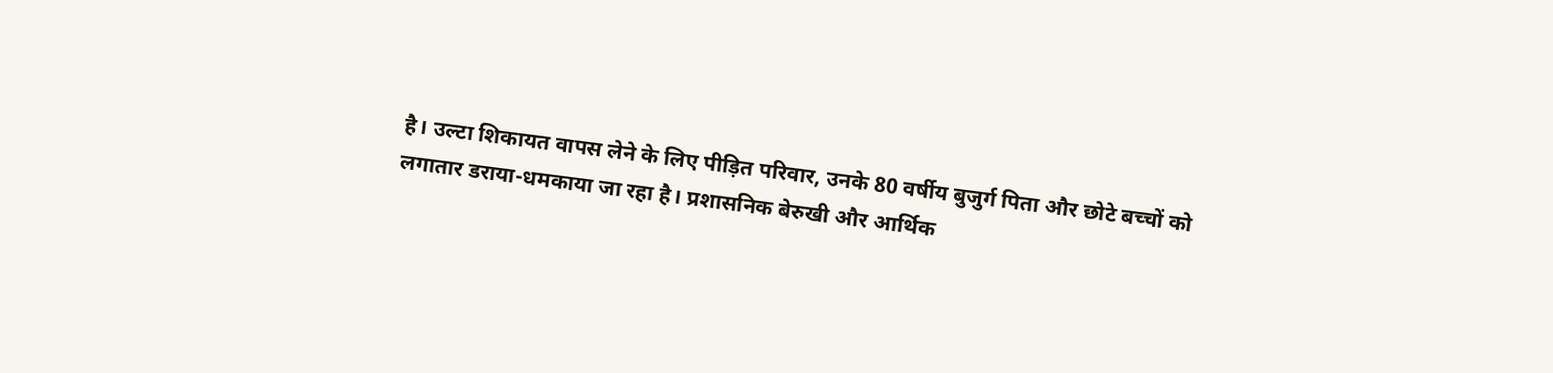है। उल्टा शिकायत वापस लेने के लिए पीड़ित परिवार, उनके 80 वर्षीय बुजुर्ग पिता और छोटे बच्चों को लगातार डराया-धमकाया जा रहा है। प्रशासनिक बेरुखी और आर्थिक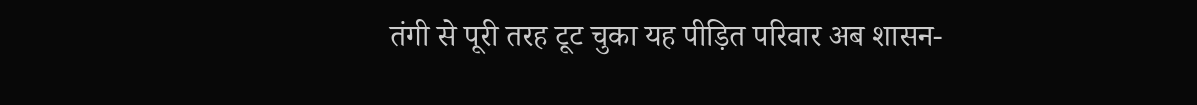तंगी से पूरी तरह टूट चुका यह पीड़ित परिवार अब शासन-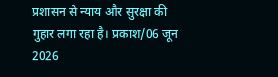प्रशासन से न्याय और सुरक्षा की गुहार लगा रहा है। प्रकाश/06 जून 2026